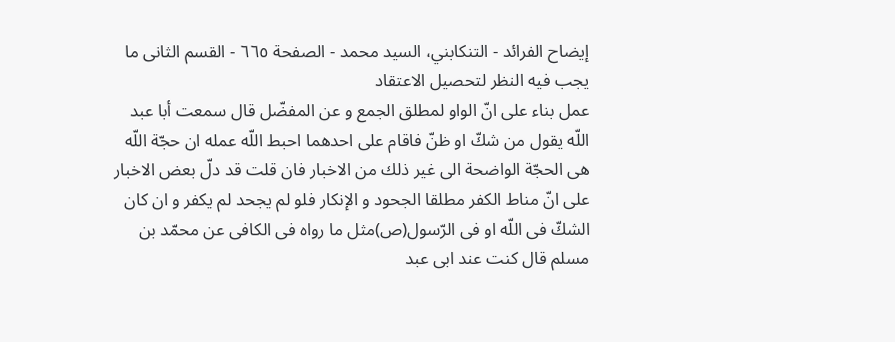إيضاح الفرائد - التنكابني، السيد محمد - الصفحة ٦٦٥ - القسم الثانى ما يجب فيه النظر لتحصيل الاعتقاد
عمل بناء على انّ الواو لمطلق الجمع و عن المفضّل قال سمعت أبا عبد اللّه يقول من شكّ او ظنّ فاقام على احدهما احبط اللّه عمله ان حجّة اللّه هى الحجّة الواضحة الى غير ذلك من الاخبار فان قلت قد دلّ بعض الاخبار على انّ مناط الكفر مطلقا الجحود و الإنكار فلو لم يجحد لم يكفر و ان كان الشكّ فى اللّه او فى الرّسول(ص)مثل ما رواه فى الكافى عن محمّد بن مسلم قال كنت عند ابى عبد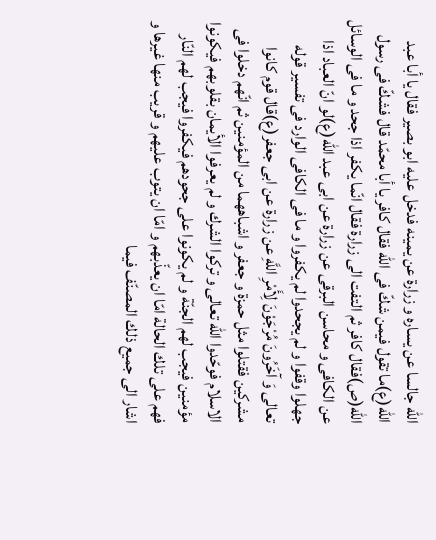اللّه جالسا عن يساره و زرارة عن يمينه فدخل عليه ابو بصير فقال يا أبا عبد اللّه(ع)ما تقول فيمن شكّ فى اللّه فقال كافر يا أبا محمّد قال فشكّ فى رسول اللّه(ص)فقال كافر ثم التفت الى زرارة فقال انّما يكفر اذا جحد و ما فى الوسائل عن الكافى و محاسن البرقى عن زرارة عن ابى عبد اللّه(ع)لو انّ العباد اذا جهلوا وقفوا و لم يجحدوا لم يكفروا و ما فى الكافى الوارد فى تفسير قوله تعالى وَ آخَرُونَ مُرْجَوْنَ لِأَمْرِ اللَّهِ عن زرارة عن ابى جعفر(ع)قال قوم كانوا مشركين فقتلوا مثل حمزة و جعفر و اشباههما من المؤمنين ثم انّهم دخلوا فى الاسلام فوحّدوا اللّه تعالى و تركوا الشرك و لم يعرفوا الأيمان بقلوبهم فيكونوا مؤمنين فيجب لهم الجنّة و لم يكونوا على جحودهم فيكفروا فيجب لهم النّار فهم على تلك الحالة امّا ان يعذّبهم و امّا ان يتوب عليهم و قريب منها غيرها و اشار الى جميع ذلك المصنّف فيما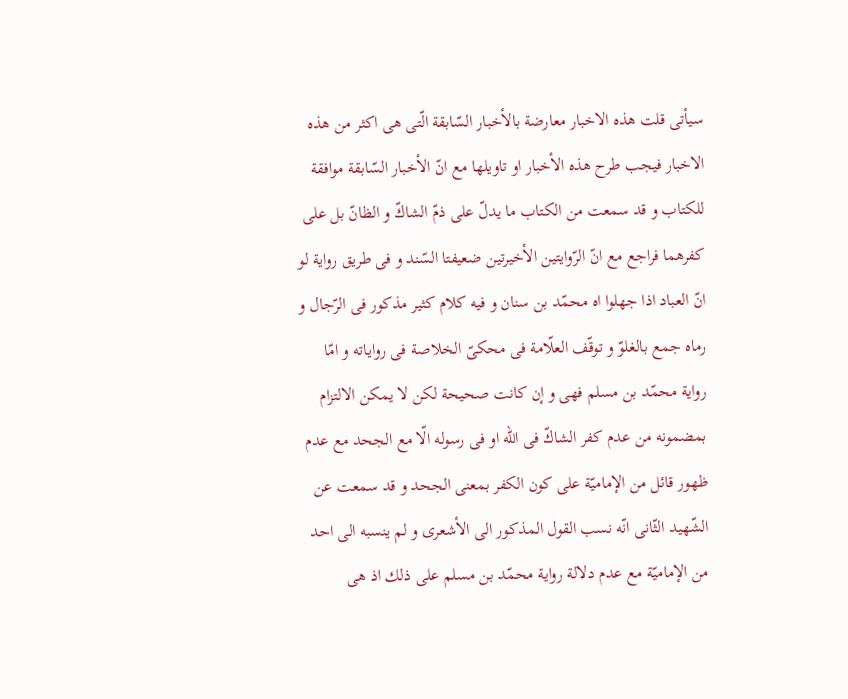سيأتى قلت هذه الاخبار معارضة بالأخبار السّابقة الّتى هى اكثر من هذه الاخبار فيجب طرح هذه الأخبار او تاويلها مع انّ الأخبار السّابقة موافقة للكتاب و قد سمعت من الكتاب ما يدلّ على ذمّ الشاكّ و الظانّ بل على كفرهما فراجع مع انّ الرّوايتين الأخيرتين ضعيفتا السّند و فى طريق رواية لو انّ العباد اذا جهلوا اه محمّد بن سنان و فيه كلام كثير مذكور فى الرّجال و رماه جمع بالغلوّ و توقّف العلّامة فى محكىّ الخلاصة فى رواياته و امّا رواية محمّد بن مسلم فهى و إن كانت صحيحة لكن لا يمكن الالتزام بمضمونه من عدم كفر الشاكّ فى اللّه او فى رسوله الّا مع الجحد مع عدم ظهور قائل من الإماميّة على كون الكفر بمعنى الجحد و قد سمعت عن الشّهيد الثّانى انّه نسب القول المذكور الى الأشعرى و لم ينسبه الى احد من الإماميّة مع عدم دلالة رواية محمّد بن مسلم على ذلك اذ هى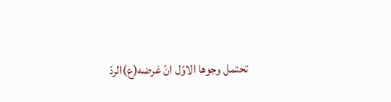تحتمل وجوها الاوّل انّ غرضه(ع)الردّ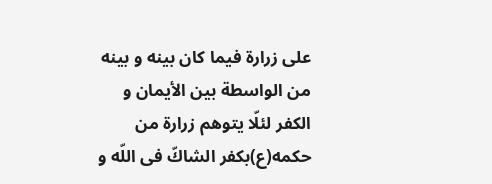على زرارة فيما كان بينه و بينه من الواسطة بين الأيمان و الكفر لئلّا يتوهم زرارة من حكمه(ع)بكفر الشاكّ فى اللّه و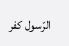الرّسول كفر